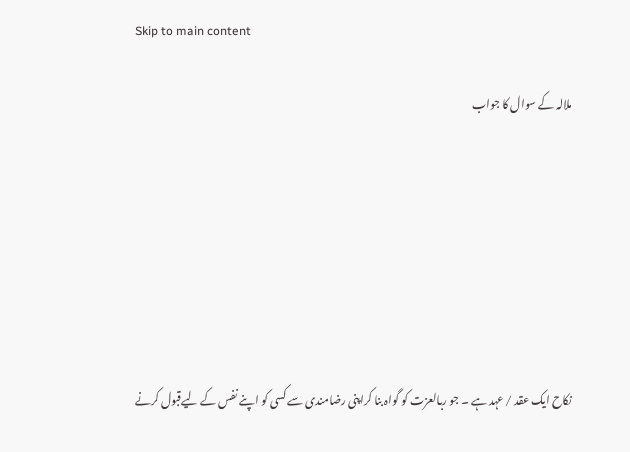Skip to main content

ملالہ کے سوال کا جواب







نکاح ایک عقد / عہد ہے ۔ جو ربالعزت کو گواہ بنا کراپنی رضامندی سے کسی کو اپنے نفس کے لیےقبول کرنے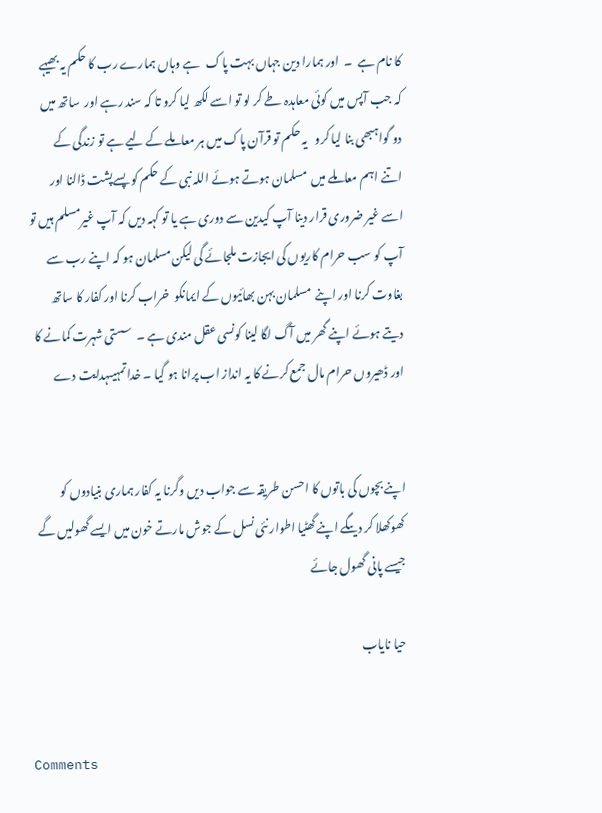کا نام ہے  ۔  اور ہمارا دین جہاں بہت پاک   ہے وہاں ہمارے رب کا حکم یہ بھیہے کہ جب آپس میں کوئی معاہدہ طے کر لو تو اسے لکھ لیا کرو تا کہ سند رہے اور  ساتھ میں  دو گواہبھی بنا لیا کرو   یہ حکم تو قرآن پاک میں ہر معاملے کے لیے ہے تو زندگی کے اتنے اہم معاملے میں  مسلمان ہوتے ہوئے اللہ نبی کے حکم کو پسےپشت ڈالنا اور اسے غیر ضروری قرار دینا آپ کیدین سے دوری ہے یا تو کہہ دیں کہ آپ غیرمسلم ہیں تو آپ کو سب حرام کاریوں کی ایجازت ملجائے گی لیکن مسلمان ہو کہ اپنے رب سے بغاوت کرنا اور اپنے  مسلمان بہن بھائیوں کے ایمانکو  خراب کرنا اور کفار کا ساتھ دیتے ہوئے اپنے گھر میں آگ لگا لینا کونسی عقل مندی ہے ۔  سستی شہرت کمانے کا  اور ڈھیروں حرام مال جمع کرنے کا یہ انداز اب پرانا ہو گیا ۔ خدا تمہیںہدایت دے


اپنے بچوں کی باتوں کا احسن طریقہ سے جواب دیں وگرنا یہ کفار ہماری بنیادوں کو کھوکھلا کر دیںگے اپنے گھٹیا اطوار نئی نسل کے جوش مارتے خون میں ایسے گھولیں گے جیسے پانی گھول جائے

حیا نایاب


Comments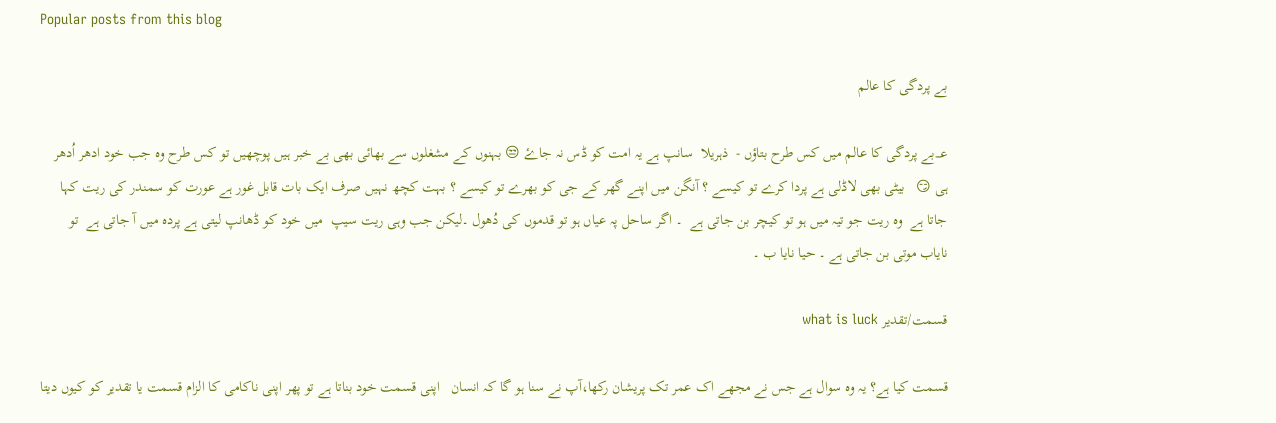Popular posts from this blog

بے پردگی کا عالم

؀بے پردگی کا عالم میں کس طرح بتاؤں -  ذہریلا  سانپ ہے یہ امت کو ڈس نہ جاۓ 😒 بہنوں کے مشغلوں سے بھائی بھی بے خبر ہیں پوچھیں تو کس طرح وہ جب خود ادھر اُدھر  ہی 😏   بیٹی بھی لاڈلی ہے پردا کرے تو کیسے ؟ آنگن میں اپنے گھر کے جی کو بھرے تو کیسے ؟ بہت کچھ نہیں صرف ایک بات قابل غور ہے عورت کو سمندر کی ریت کہا جاتا ہے  وہ ریت جو تیہ میں ہو تو کیچر بن جاتی ہے  ۔ اگر ساحل پہ عیاں ہو تو قدموں کی دُھول ۔لیکن جب وہی ریت سیپ  میں خود کو ڈھانپ لیتی ہے پردہ میں آ جاتی ہے  تو نایاب موتی بن جاتی ہے ۔ حیا نایا ب ۔

قسمت/تقدیر what is luck

قسمت کیا ہے؟ یہ وہ سوال ہے جس نے مجھے اک عمر تک پریشان رکھا،آپ نے سنا ہو گا کہ انسان   اپنی قسمت خود بناتا ہے تو پھر اپنی ناکامی کا الزام قسمت یا تقدیر کو کیوں دیتا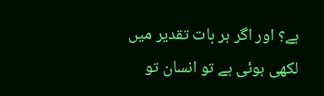ہے؟ اور اگر ہر بات تقدیر میں لکھی ہوئی ہے تو انسان تو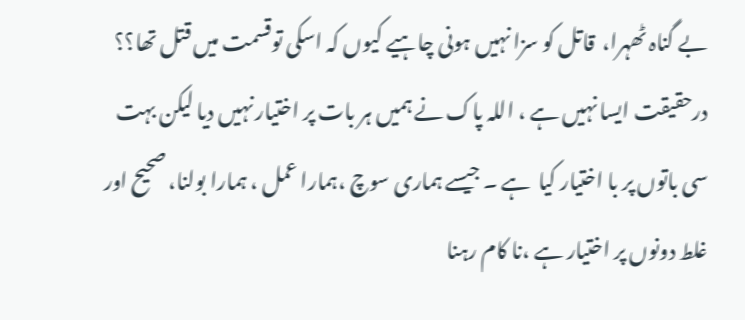بے گناہ ٹھہرا،  قاتل کو سزا نہیں ہونی چاہیے کیوں کہ اسکی توقسمت میں قتل تھا؟؟ درحقیقت ایسا نہیں ہے ، اللہ پاک نے ہمیں ہر بات پر اختیار نہیں دیا لیکن بہت سی باتوں پر با اختیار کیا  ہے ۔ جیسے ہماری سوچ ،ہمارا عمل ، ہمارا بولنا، صحیح اور غلط دونوں پر اختیار ہے ،نا کام رہنا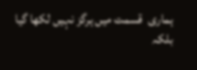ہماری  قسمت میں ہرگز نہیں لکھا گیا بلکہ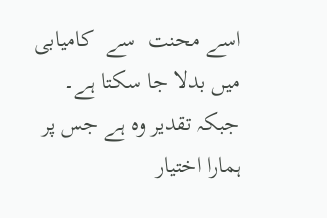اسے محنت  سے  کامیابی میں بدلا جا سکتا ہے۔ جبکہ تقدیر وہ ہے جس پر  ہمارا اختیار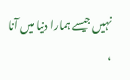نہیں جیسے ہمارا دنیا میں آنا ،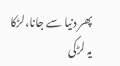پھر دنیا سے جانا،لڑکا یہ لڑکی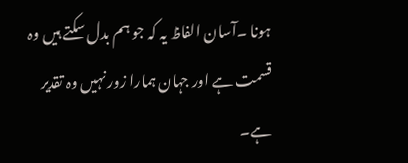ہونا ۔آسان الفاظ یہ کہ جو ہم بدل سکتے ہیں وہ قسمت ہے اور جہان ہمارا زور نہیں وہ تقدیر ہے۔